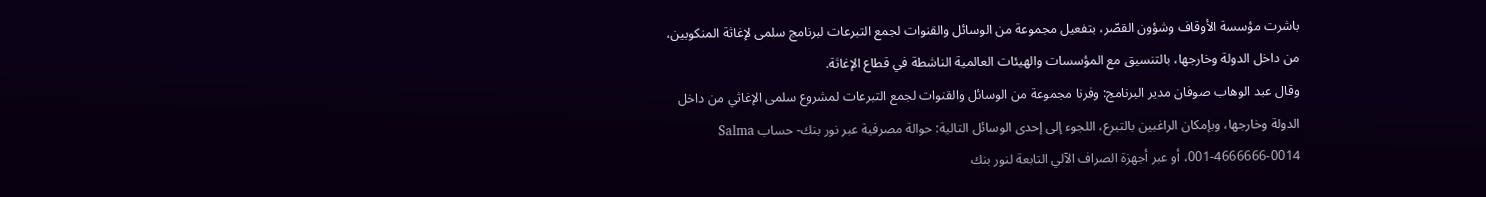باشرت مؤسسة الأوقاف وشؤون القصّر، بتفعيل مجموعة من الوسائل والقنوات لجمع التبرعات لبرنامج سلمى لإغاثة المنكوبين، من داخل الدولة وخارجها، بالتنسيق مع المؤسسات والهيئات العالمية الناشطة في قطاع الإغاثة.
وقال عبد الوهاب صوفان مدير البرنامج: وفرنا مجموعة من الوسائل والقنوات لجمع التبرعات لمشروع سلمى الإغاثي من داخل الدولة وخارجها، وبإمكان الراغبين بالتبرع، اللجوء إلى إحدى الوسائل التالية: حوالة مصرفية عبر نور بنك- حساب Salma 001-4666666-0014، أو عبر أجهزة الصراف الآلي التابعة لنور بنك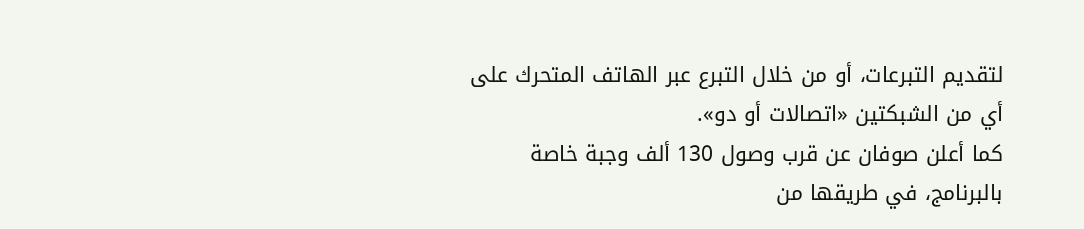لتقديم التبرعات، أو من خلال التبرع عبر الهاتف المتحرك على أي من الشبكتين «اتصالات أو دو».
كما أعلن صوفان عن قرب وصول 130 ألف وجبة خاصة بالبرنامج، في طريقها من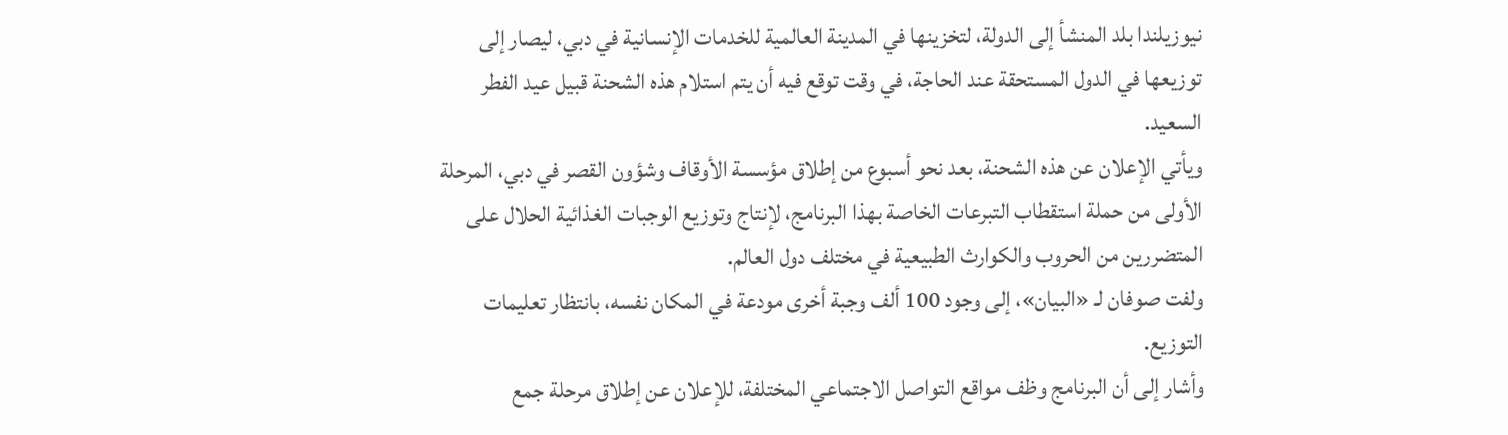نيوزيلندا بلد المنشأ إلى الدولة، لتخزينها في المدينة العالمية للخدمات الإنسانية في دبي، ليصار إلى توزيعها في الدول المستحقة عند الحاجة، في وقت توقع فيه أن يتم استلام هذه الشحنة قبيل عيد الفطر السعيد.
ويأتي الإعلان عن هذه الشحنة، بعد نحو أسبوع من إطلاق مؤسسة الأوقاف وشؤون القصر في دبي، المرحلة الأولى من حملة استقطاب التبرعات الخاصة بهذا البرنامج، لإنتاج وتوزيع الوجبات الغذائية الحلال على المتضررين من الحروب والكوارث الطبيعية في مختلف دول العالم.
ولفت صوفان لـ «البيان»، إلى وجود 100 ألف وجبة أخرى مودعة في المكان نفسه، بانتظار تعليمات التوزيع.
وأشار إلى أن البرنامج وظف مواقع التواصل الاجتماعي المختلفة، للإعلان عن إطلاق مرحلة جمع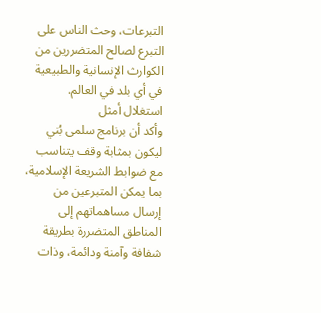التبرعات، وحث الناس على التبرع لصالح المتضررين من الكوارث الإنسانية والطبيعية في أي بلد في العالم.
استغلال أمثل
وأكد أن برنامج سلمى بُني ليكون بمثابة وقف يتناسب مع ضوابط الشريعة الإسلامية، بما يمكن المتبرعين من إرسال مساهماتهم إلى المناطق المتضررة بطريقة شفافة وآمنة ودائمة، وذات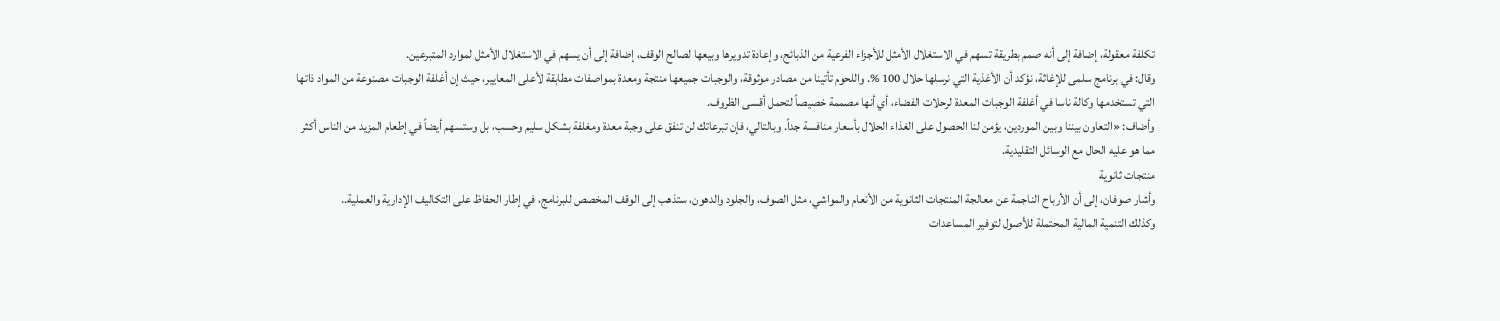تكلفة معقولة، إضافة إلى أنه صمم بطريقة تسهم في الاستغلال الأمثل للأجزاء الفرعية من الذبائح، وإعادة تدويرها وبيعها لصالح الوقف، إضافة إلى أن يسهم في الاستغلال الأمثل لموارد المتبرعين.
وقال: في برنامج سلمى للإغاثة، نؤكد أن الأغذية التي نرسلها حلال 100 %. واللحوم تأتينا من مصادر موثوقة، والوجبات جميعها منتجة ومعدة بمواصفات مطابقة لأعلى المعايير، حيث إن أغلفة الوجبات مصنوعة من المواد ذاتها التي تستخدمها وكالة ناسا في أغلفة الوجبات المعدة لرحلات الفضاء، أي أنها مصممة خصيصاً لتحمل أقسى الظروف.
وأضاف: «التعاون بيننا وبين الموردين، يؤمن لنا الحصول على الغذاء الحلال بأسعار منافسة جداً. وبالتالي، فإن تبرعاتك لن تنفق على وجبة معدة ومغلفة بشكل سليم وحسب، بل وستسهم أيضاً في إطعام المزيد من الناس أكثر مما هو عليه الحال مع الوسائل التقليدية.
منتجات ثانوية
وأشار صوفان، إلى أن الأرباح الناجمة عن معالجة المنتجات الثانوية من الأنعام والمواشي، مثل الصوف، والجلود والدهون، ستذهب إلى الوقف المخصص للبرنامج، في إطار الحفاظ على التكاليف الإدارية والعملية..
وكذلك التنمية المالية المحتملة للأصول لتوفير المساعدات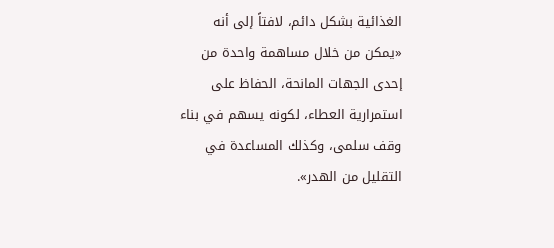الغذائية بشكل دائم، لافتاً إلى أنه «يمكن من خلال مساهمة واحدة من إحدى الجهات المانحة، الحفاظ على استمرارية العطاء، لكونه يسهم في بناء وقف سلمى، وكذلك المساعدة في التقليل من الهدر».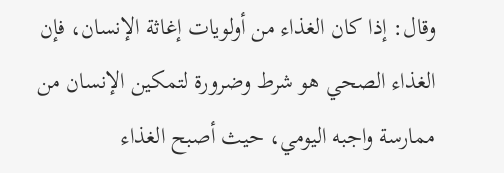وقال: إذا كان الغذاء من أولويات إغاثة الإنسان، فإن الغذاء الصحي هو شرط وضرورة لتمكين الإنسان من ممارسة واجبه اليومي، حيث أصبح الغذاء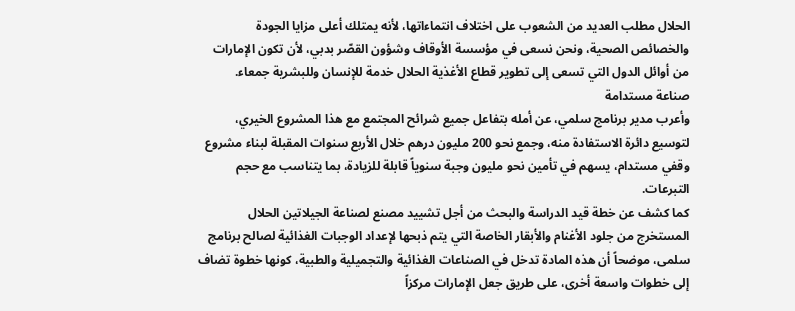الحلال مطلب العديد من الشعوب على اختلاف انتماءاتها، لأنه يمتلك أعلى مزايا الجودة والخصائص الصحية، ونحن نسعى في مؤسسة الأوقاف وشؤون القصّر بدبي، لأن تكون الإمارات من أوائل الدول التي تسعى إلى تطوير قطاع الأغذية الحلال خدمة للإنسان وللبشرية جمعاء.
صناعة مستدامة
وأعرب مدير برنامج سلمي، عن أمله بتفاعل جميع شرائح المجتمع مع هذا المشروع الخيري، لتوسيع دائرة الاستفادة منه، وجمع نحو 200 مليون درهم خلال الأربع سنوات المقبلة لبناء مشروع وقفي مستدام، يسهم في تأمين نحو مليون وجبة سنوياً قابلة للزيادة، بما يتناسب مع حجم التبرعات.
كما كشف عن خطة قيد الدراسة والبحث من أجل تشييد مصنع لصناعة الجيلاتين الحلال المستخرج من جلود الأغنام والأبقار الخاصة التي يتم ذبحها لإعداد الوجبات الغذائية لصالح برنامج سلمى، موضحاً أن هذه المادة تدخل في الصناعات الغذائية والتجميلية والطبية، كونها خطوة تضاف إلى خطوات واسعة أخرى، على طريق جعل الإمارات مركزاً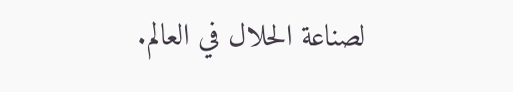لصناعة الحلال في العالم.